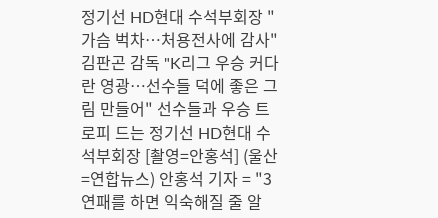정기선 HD현대 수석부회장 "가슴 벅차…처용전사에 감사" 김판곤 감독 "K리그 우승 커다란 영광…선수들 덕에 좋은 그림 만들어" 선수들과 우승 트로피 드는 정기선 HD현대 수석부회장 [촬영=안홍석] (울산=연합뉴스) 안홍석 기자 = "3연패를 하면 익숙해질 줄 알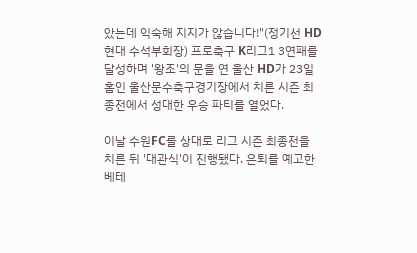았는데 익숙해 지지가 않습니다!"(정기선 HD현대 수석부회장) 프로축구 K리그1 3연패를 달성하며 '왕조'의 문을 연 울산 HD가 23일 홈인 울산문수축구경기장에서 치른 시즌 최종전에서 성대한 우승 파티를 열었다.

이날 수원FC를 상대로 리그 시즌 최종전을 치른 뒤 '대관식'이 진행됐다. 은퇴를 예고한 베테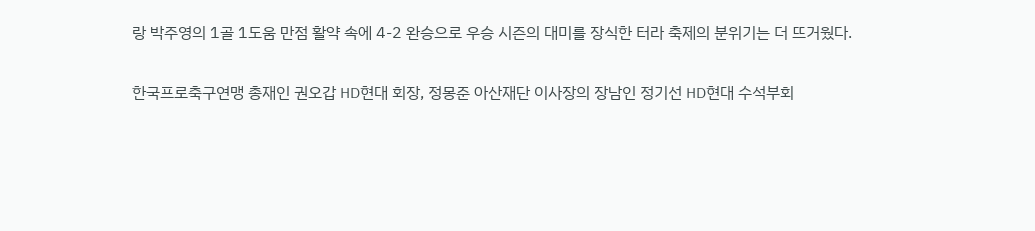랑 박주영의 1골 1도움 만점 활약 속에 4-2 완승으로 우승 시즌의 대미를 장식한 터라 축제의 분위기는 더 뜨거웠다.

한국프로축구연맹 총재인 권오갑 HD현대 회장, 정몽준 아산재단 이사장의 장남인 정기선 HD현대 수석부회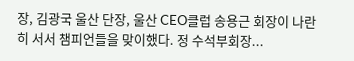장, 김광국 울산 단장, 울산 CEO클럽 송용근 회장이 나란히 서서 챔피언들을 맞이했다. 정 수석부회장...